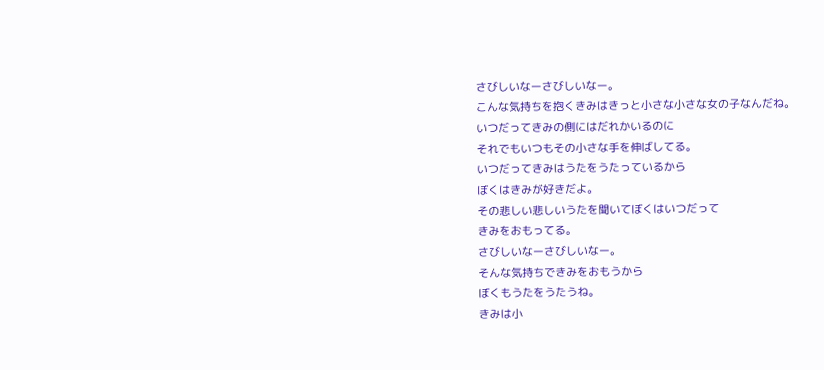さびしいなーさびしいなー。
こんな気持ちを抱くきみはきっと小さな小さな女の子なんだね。
いつだってきみの側にはだれかいるのに
それでもいつもその小さな手を伸ばしてる。
いつだってきみはうたをうたっているから
ぼくはきみが好きだよ。
その悲しい悲しいうたを聞いてぼくはいつだって
きみをおもってる。
さびしいなーさびしいなー。
そんな気持ちできみをおもうから
ぼくもうたをうたうね。
きみは小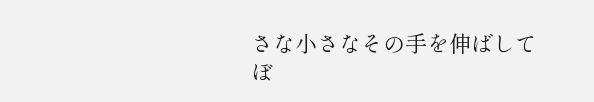さな小さなその手を伸ばして
ぼ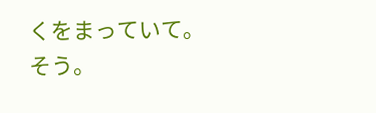くをまっていて。
そう。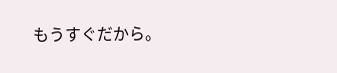もうすぐだから。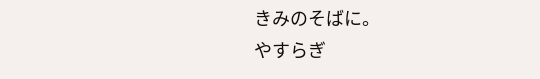きみのそばに。
やすらぎ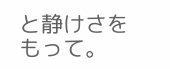と静けさをもって。